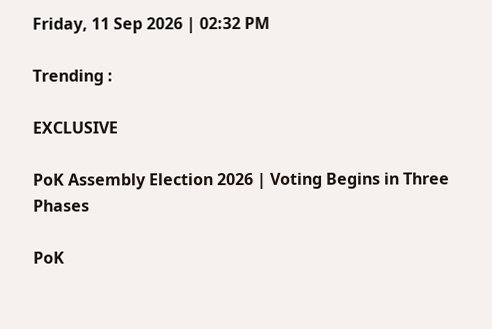Friday, 11 Sep 2026 | 02:32 PM

Trending :

EXCLUSIVE

PoK Assembly Election 2026 | Voting Begins in Three Phases

PoK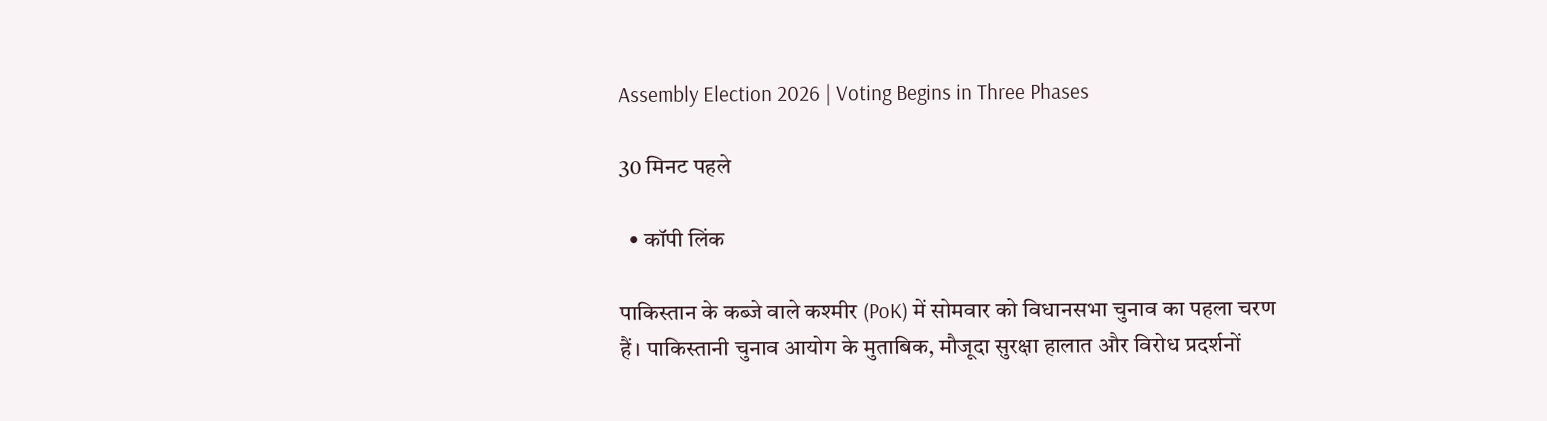Assembly Election 2026 | Voting Begins in Three Phases

30 मिनट पहले

  • कॉपी लिंक

पाकिस्तान के कब्जे वाले कश्मीर (PoK) में सोमवार को विधानसभा चुनाव का पहला चरण हैं। पाकिस्तानी चुनाव आयोग के मुताबिक, मौजूदा सुरक्षा हालात और विरोध प्रदर्शनों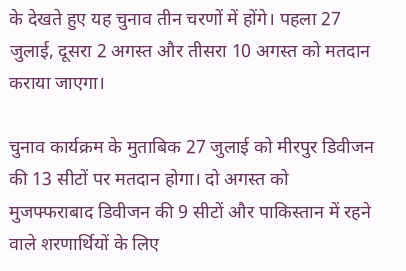के देखते हुए यह चुनाव तीन चरणों में होंगे। पहला 27 जुलाई, दूसरा 2 अगस्त और तीसरा 10 अगस्त को मतदान कराया जाएगा।

चुनाव कार्यक्रम के मुताबिक 27 जुलाई को मीरपुर डिवीजन की 13 सीटों पर मतदान होगा। दो अगस्त को मुजफ्फराबाद डिवीजन की 9 सीटों और पाकिस्तान में रहने वाले शरणार्थियों के लिए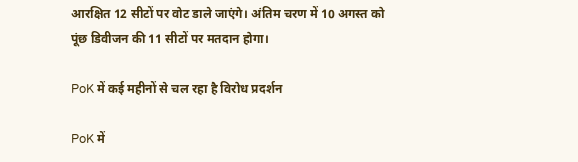आरक्षित 12 सीटों पर वोट डाले जाएंगे। अंतिम चरण में 10 अगस्त को पूंछ डिवीजन की 11 सीटों पर मतदान होगा।

PoK में कई महीनों से चल रहा है विरोध प्रदर्शन

PoK में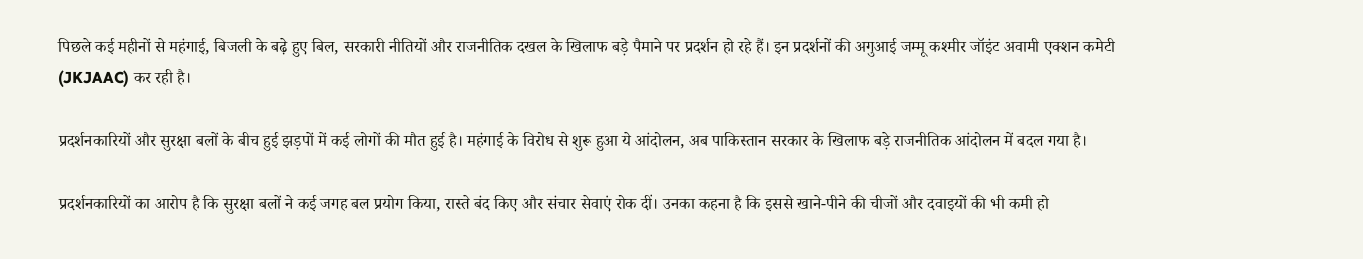पिछले कई महीनों से महंगाई, बिजली के बढ़े हुए बिल, सरकारी नीतियों और राजनीतिक दखल के खिलाफ बड़े पैमाने पर प्रदर्शन हो रहे हैं। इन प्रदर्शनों की अगुआई जम्मू कश्मीर जॉइंट अवामी एक्शन कमेटी (JKJAAC) कर रही है।

प्रदर्शनकारियों और सुरक्षा बलों के बीच हुई झड़पों में कई लोगों की मौत हुई है। महंगाई के विरोध से शुरू हुआ ये आंदोलन, अब पाकिस्तान सरकार के खिलाफ बड़े राजनीतिक आंदोलन में बदल गया है।

प्रदर्शनकारियों का आरोप है कि सुरक्षा बलों ने कई जगह बल प्रयोग किया, रास्ते बंद किए और संचार सेवाएं रोक दीं। उनका कहना है कि इससे खाने-पीने की चीजों और दवाइयों की भी कमी हो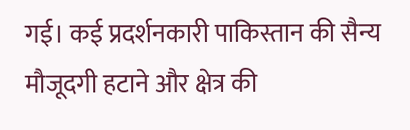गई। कई प्रदर्शनकारी पाकिस्तान की सैन्य मौजूदगी हटाने और क्षेत्र की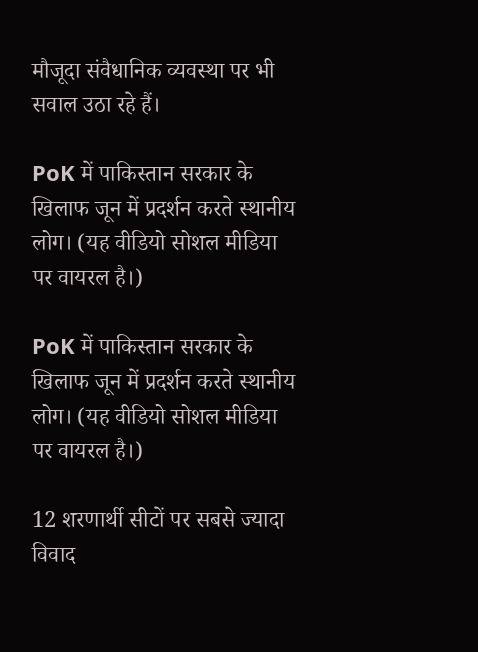मौजूदा संवैधानिक व्यवस्था पर भी सवाल उठा रहे हैं।

PoK में पाकिस्तान सरकार के खिलाफ जून में प्रदर्शन करते स्थानीय लोग। (यह वीडियो सोशल मीडिया पर वायरल है।)

PoK में पाकिस्तान सरकार के खिलाफ जून में प्रदर्शन करते स्थानीय लोग। (यह वीडियो सोशल मीडिया पर वायरल है।)

12 शरणार्थी सीटों पर सबसे ज्यादा विवाद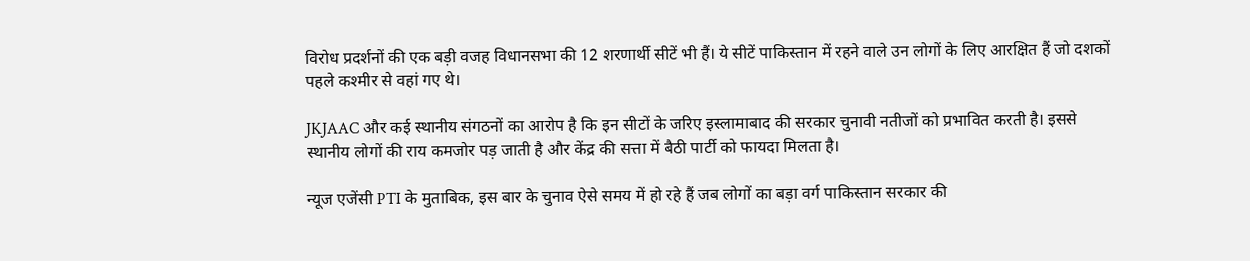विरोध प्रदर्शनों की एक बड़ी वजह विधानसभा की 12 शरणार्थी सीटें भी हैं। ये सीटें पाकिस्तान में रहने वाले उन लोगों के लिए आरक्षित हैं जो दशकों पहले कश्मीर से वहां गए थे।

JKJAAC और कई स्थानीय संगठनों का आरोप है कि इन सीटों के जरिए इस्लामाबाद की सरकार चुनावी नतीजों को प्रभावित करती है। इससे स्थानीय लोगों की राय कमजोर पड़ जाती है और केंद्र की सत्ता में बैठी पार्टी को फायदा मिलता है।

न्यूज एजेंसी PTI के मुताबिक, इस बार के चुनाव ऐसे समय में हो रहे हैं जब लोगों का बड़ा वर्ग पाकिस्तान सरकार की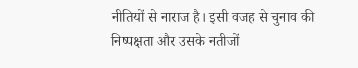नीतियों से नाराज है। इसी वजह से चुनाव की निष्पक्षता और उसके नतीजों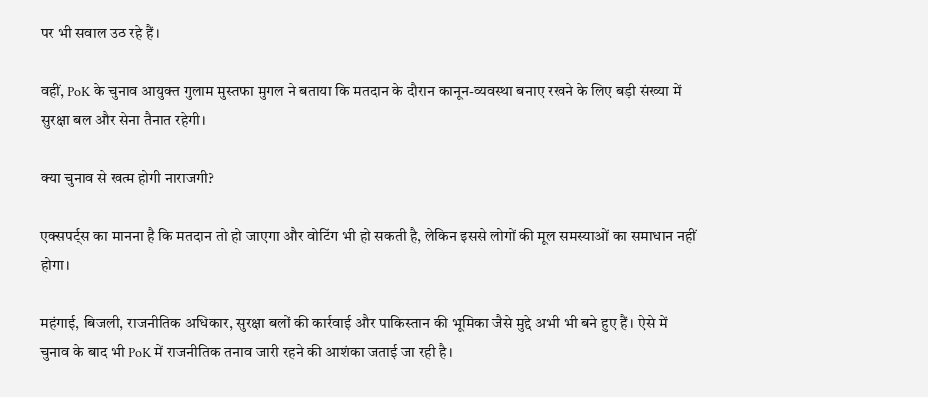पर भी सवाल उठ रहे हैं।

वहीं, PoK के चुनाव आयुक्त गुलाम मुस्तफा मुगल ने बताया कि मतदान के दौरान कानून-व्यवस्था बनाए रखने के लिए बड़ी संख्या में सुरक्षा बल और सेना तैनात रहेगी।

क्या चुनाव से खत्म होगी नाराजगी?

एक्सपर्ट्स का मानना है कि मतदान तो हो जाएगा और वोटिंग भी हो सकती है, लेकिन इससे लोगों की मूल समस्याओं का समाधान नहीं होगा।

महंगाई, बिजली, राजनीतिक अधिकार, सुरक्षा बलों की कार्रवाई और पाकिस्तान की भूमिका जैसे मुद्दे अभी भी बने हुए हैं। ऐसे में चुनाव के बाद भी PoK में राजनीतिक तनाव जारी रहने की आशंका जताई जा रही है।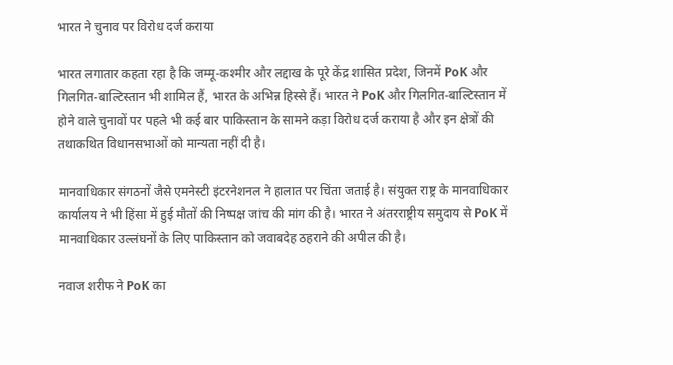भारत ने चुनाव पर विरोध दर्ज कराया

भारत लगातार कहता रहा है कि जम्मू-कश्मीर और लद्दाख के पूरे केंद्र शासित प्रदेश, जिनमें PoK और गिलगित-बाल्टिस्तान भी शामिल हैं, भारत के अभिन्न हिस्से हैं। भारत ने PoK और गिलगित-बाल्टिस्तान में होने वाले चुनावों पर पहले भी कई बार पाकिस्तान के सामने कड़ा विरोध दर्ज कराया है और इन क्षेत्रों की तथाकथित विधानसभाओं को मान्यता नहीं दी है।

मानवाधिकार संगठनों जैसे एमनेस्टी इंटरनेशनल ने हालात पर चिंता जताई है। संयुक्त राष्ट्र के मानवाधिकार कार्यालय ने भी हिंसा में हुई मौतों की निष्पक्ष जांच की मांग की है। भारत ने अंतरराष्ट्रीय समुदाय से PoK में मानवाधिकार उल्लंघनों के लिए पाकिस्तान को जवाबदेह ठहराने की अपील की है।

नवाज शरीफ ने PoK का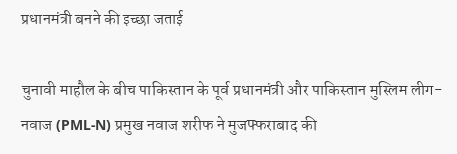प्रधानमंत्री बनने की इच्छा जताई

चुनावी माहौल के बीच पाकिस्तान के पूर्व प्रधानमंत्री और पाकिस्तान मुस्लिम लीग-नवाज (PML-N) प्रमुख नवाज शरीफ ने मुजफ्फराबाद की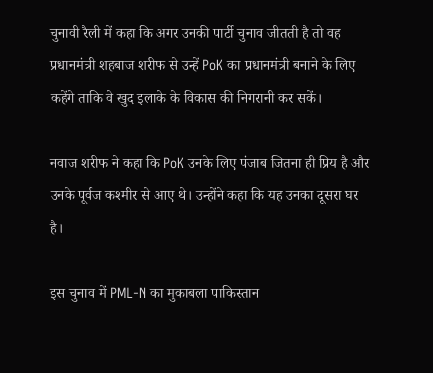चुनावी रैली में कहा कि अगर उनकी पार्टी चुनाव जीतती है तो वह प्रधानमंत्री शहबाज शरीफ से उन्हें PoK का प्रधानमंत्री बनाने के लिए कहेंगे ताकि वे खुद इलाके के विकास की निगरानी कर सकें।

नवाज शरीफ ने कहा कि PoK उनके लिए पंजाब जितना ही प्रिय है और उनके पूर्वज कश्मीर से आए थे। उन्होंने कहा कि यह उनका दूसरा घर है।

इस चुनाव में PML-N का मुकाबला पाकिस्तान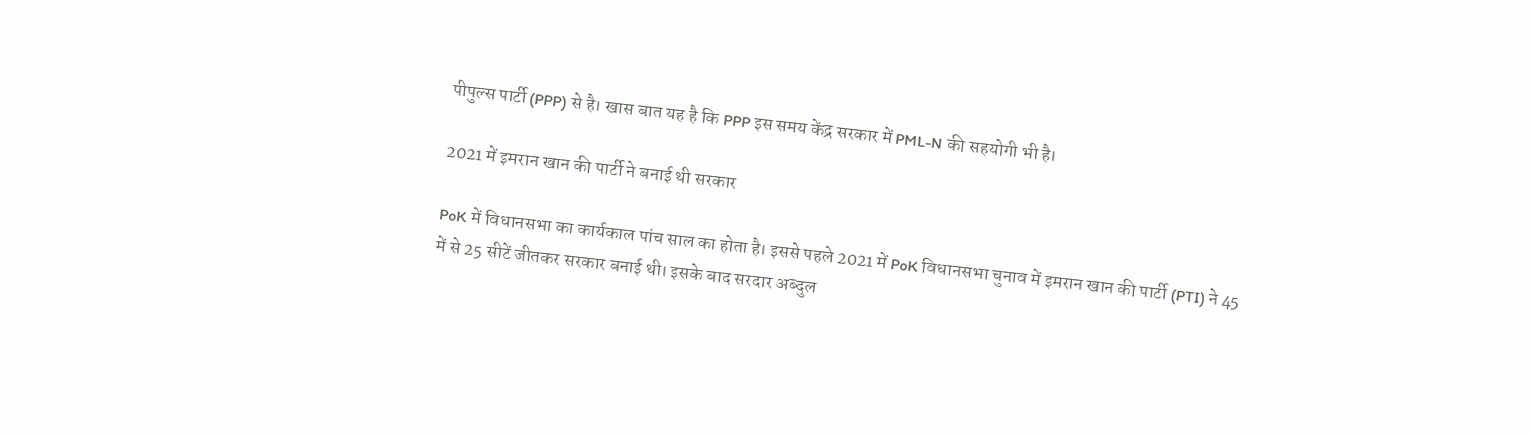पीपुल्स पार्टी (PPP) से है। खास बात यह है कि PPP इस समय केंद्र सरकार में PML-N की सहयोगी भी है।

2021 में इमरान खान की पार्टी ने बनाई थी सरकार

PoK में विधानसभा का कार्यकाल पांच साल का होता है। इससे पहले 2021 में PoK विधानसभा चुनाव में इमरान खान की पार्टी (PTI) ने 45 में से 25 सीटें जीतकर सरकार बनाई थी। इसके बाद सरदार अब्दुल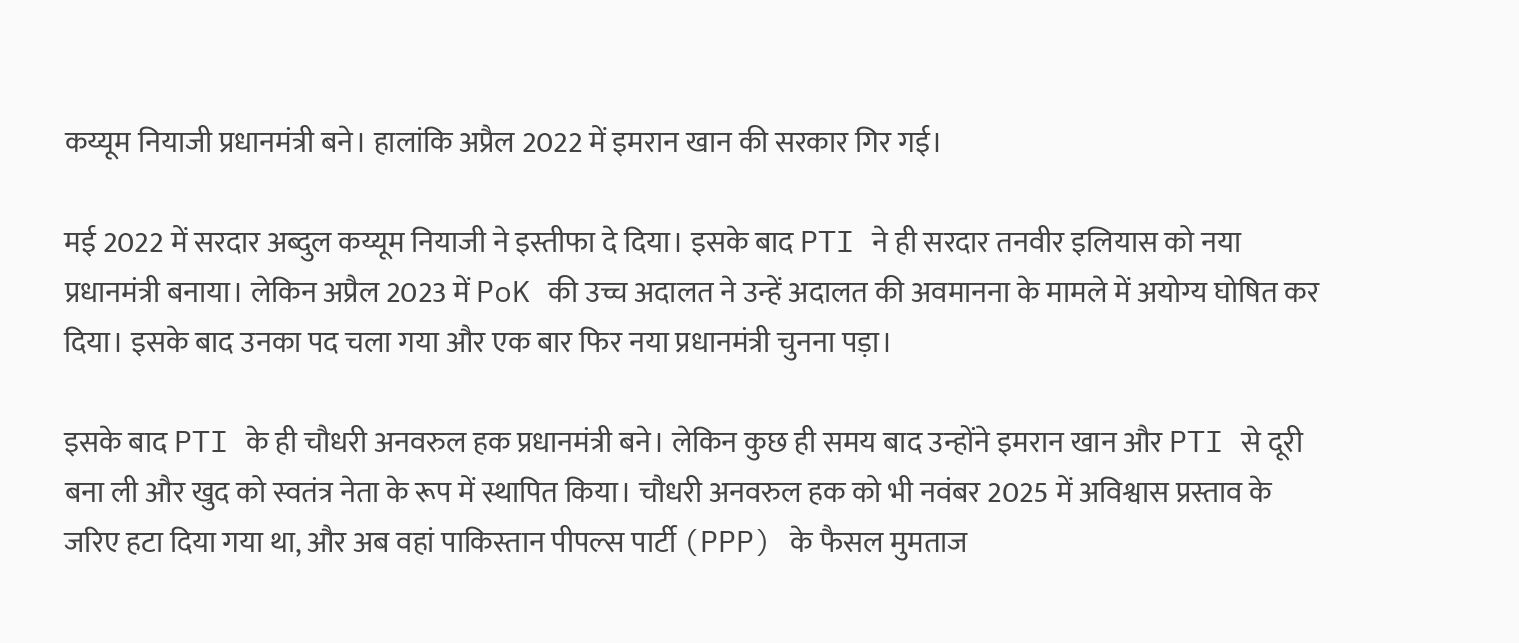कय्यूम नियाजी प्रधानमंत्री बने। हालांकि अप्रैल 2022 में इमरान खान की सरकार गिर गई।

मई 2022 में सरदार अब्दुल कय्यूम नियाजी ने इस्तीफा दे दिया। इसके बाद PTI ने ही सरदार तनवीर इलियास को नया प्रधानमंत्री बनाया। लेकिन अप्रैल 2023 में PoK की उच्च अदालत ने उन्हें अदालत की अवमानना के मामले में अयोग्य घोषित कर दिया। इसके बाद उनका पद चला गया और एक बार फिर नया प्रधानमंत्री चुनना पड़ा।

इसके बाद PTI के ही चौधरी अनवरुल हक प्रधानमंत्री बने। लेकिन कुछ ही समय बाद उन्होंने इमरान खान और PTI से दूरी बना ली और खुद को स्वतंत्र नेता के रूप में स्थापित किया। चौधरी अनवरुल हक को भी नवंबर 2025 में अविश्वास प्रस्ताव के जरिए हटा दिया गया था, और अब वहां पाकिस्तान पीपल्स पार्टी (PPP) के फैसल मुमताज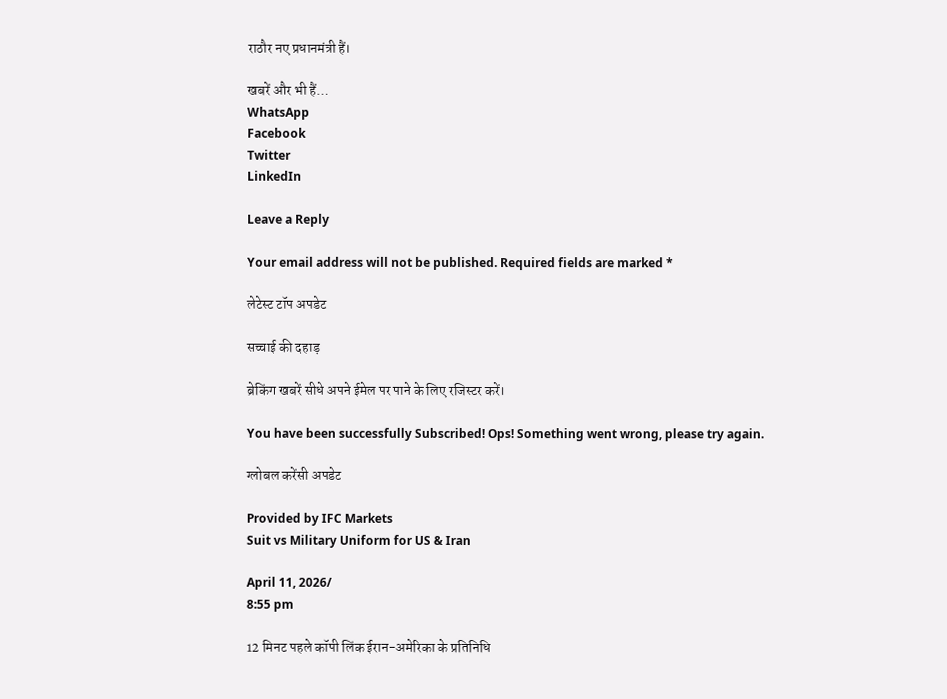राठौर नए प्रधानमंत्री हैं।

खबरें और भी हैं…
WhatsApp
Facebook
Twitter
LinkedIn

Leave a Reply

Your email address will not be published. Required fields are marked *

लेटेस्ट टॉप अपडेट

सच्चाई की दहाड़

ब्रेकिंग खबरें सीधे अपने ईमेल पर पाने के लिए रजिस्टर करें।

You have been successfully Subscribed! Ops! Something went wrong, please try again.

ग्लोबल करेंसी अपडेट

Provided by IFC Markets
Suit vs Military Uniform for US & Iran

April 11, 2026/
8:55 pm

12 मिनट पहले कॉपी लिंक ईरान-अमेरिका के प्रतिनिधि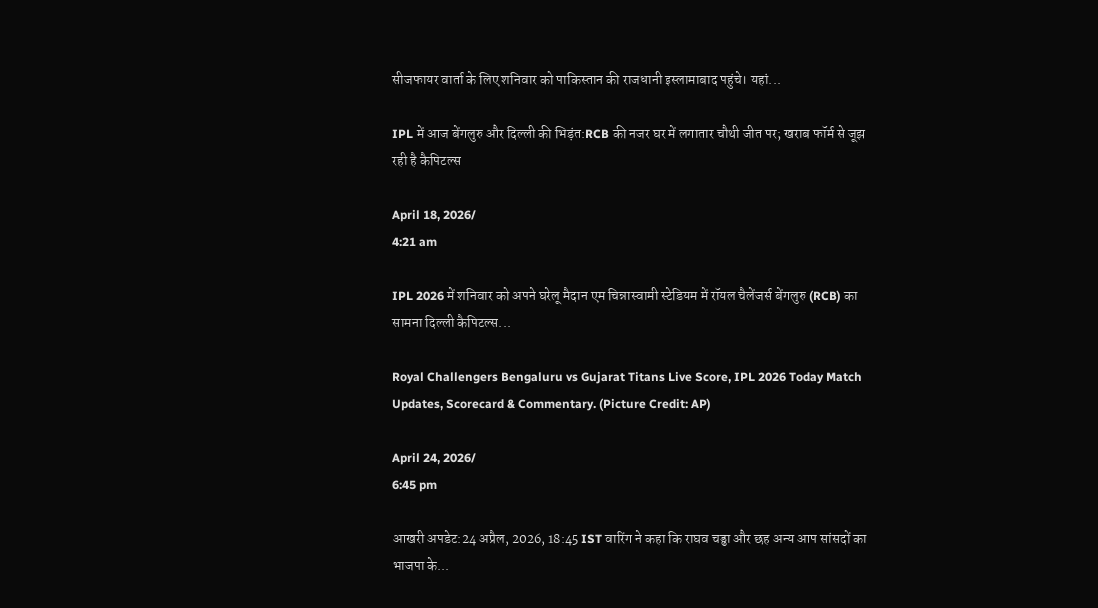सीजफायर वार्ता के लिए शनिवार को पाकिस्तान की राजधानी इस्लामाबाद पहुंचे। यहां...

IPL में आज बेंगलुरु और दिल्ली की भिड़ंत:RCB की नजर घर में लगातार चौथी जीत पर; खराब फॉर्म से जूझ रही है कैपिटल्स

April 18, 2026/
4:21 am

IPL 2026 में शनिवार को अपने घरेलू मैदान एम चिन्नास्वामी स्टेडियम में रॉयल चैलेंजर्स बेंगलुरु (RCB) का सामना दिल्ली कैपिटल्स...

Royal Challengers Bengaluru vs Gujarat Titans Live Score, IPL 2026 Today Match Updates, Scorecard & Commentary. (Picture Credit: AP)

April 24, 2026/
6:45 pm

आखरी अपडेट:24 अप्रैल, 2026, 18:45 IST वारिंग ने कहा कि राघव चड्ढा और छह अन्य आप सांसदों का भाजपा के...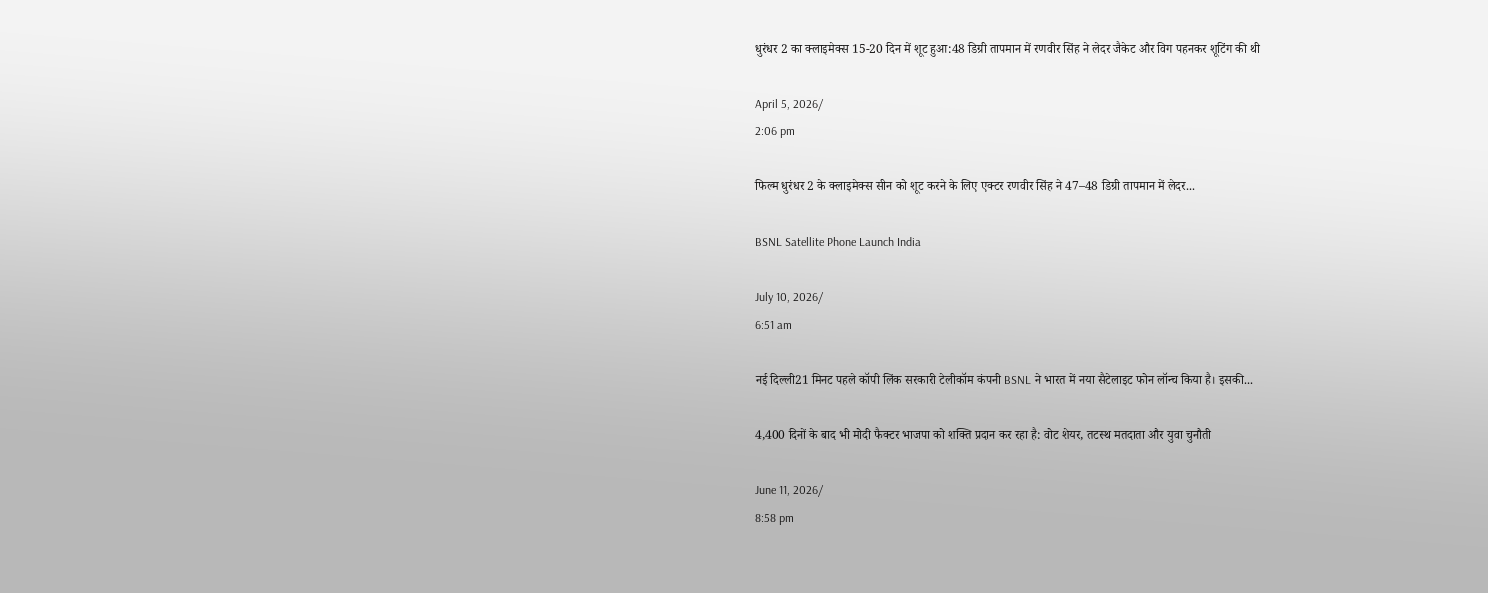धुरंधर 2 का क्लाइमेक्स 15-20 दिन में शूट हुआ:48 डिग्री तापमान में रणवीर सिंह ने लेदर जैकेट और विग पहनकर शूटिंग की थी

April 5, 2026/
2:06 pm

फिल्म धुरंधर 2 के क्लाइमेक्स सीन को शूट करने के लिए एक्टर रणवीर सिंह ने 47–48 डिग्री तापमान में लेदर...

BSNL Satellite Phone Launch India

July 10, 2026/
6:51 am

नई दिल्ली21 मिनट पहले कॉपी लिंक सरकारी टेलीकॉम कंपनी BSNL ने भारत में नया सैटेलाइट फोन लॉन्च किया है। इसकी...

4,400 दिनों के बाद भी मोदी फैक्टर भाजपा को शक्ति प्रदान कर रहा है: वोट शेयर, तटस्थ मतदाता और युवा चुनौती

June 11, 2026/
8:58 pm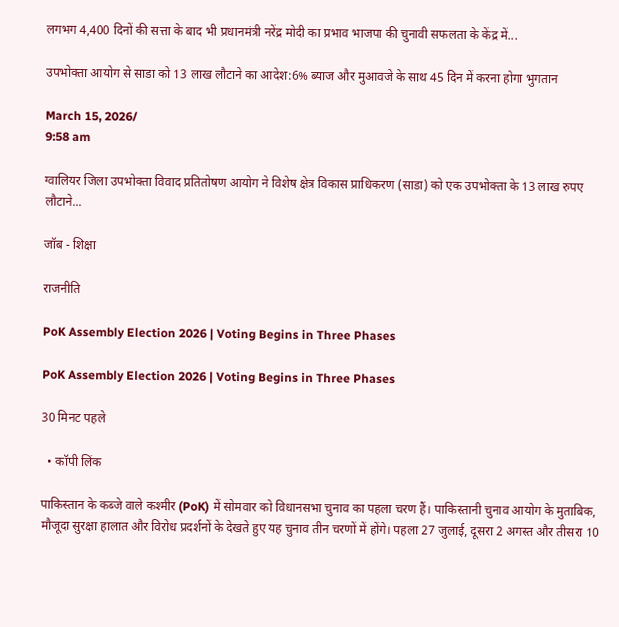लगभग 4,400 दिनों की सत्ता के बाद भी प्रधानमंत्री नरेंद्र मोदी का प्रभाव भाजपा की चुनावी सफलता के केंद्र में...

उपभोक्ता आयोग से साडा को 13 लाख लौटाने का आदेश:6% ब्याज और मुआवजे के साथ 45 दिन में करना होगा भुगतान

March 15, 2026/
9:58 am

ग्वालियर जिला उपभोक्ता विवाद प्रतितोषण आयोग ने विशेष क्षेत्र विकास प्राधिकरण (साडा) को एक उपभोक्ता के 13 लाख रुपए लौटाने...

जॉब - शिक्षा

राजनीति

PoK Assembly Election 2026 | Voting Begins in Three Phases

PoK Assembly Election 2026 | Voting Begins in Three Phases

30 मिनट पहले

  • कॉपी लिंक

पाकिस्तान के कब्जे वाले कश्मीर (PoK) में सोमवार को विधानसभा चुनाव का पहला चरण हैं। पाकिस्तानी चुनाव आयोग के मुताबिक, मौजूदा सुरक्षा हालात और विरोध प्रदर्शनों के देखते हुए यह चुनाव तीन चरणों में होंगे। पहला 27 जुलाई, दूसरा 2 अगस्त और तीसरा 10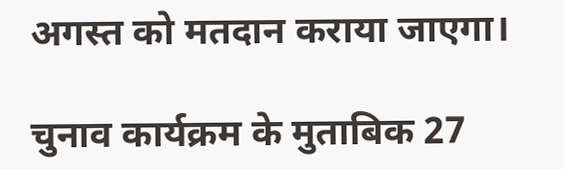अगस्त को मतदान कराया जाएगा।

चुनाव कार्यक्रम के मुताबिक 27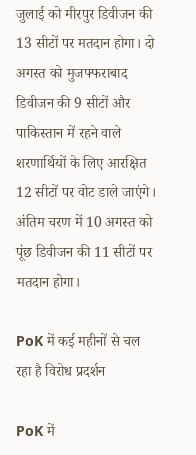जुलाई को मीरपुर डिवीजन की 13 सीटों पर मतदान होगा। दो अगस्त को मुजफ्फराबाद डिवीजन की 9 सीटों और पाकिस्तान में रहने वाले शरणार्थियों के लिए आरक्षित 12 सीटों पर वोट डाले जाएंगे। अंतिम चरण में 10 अगस्त को पूंछ डिवीजन की 11 सीटों पर मतदान होगा।

PoK में कई महीनों से चल रहा है विरोध प्रदर्शन

PoK में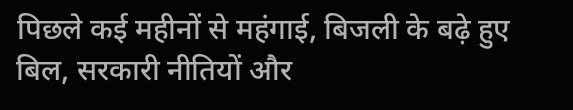पिछले कई महीनों से महंगाई, बिजली के बढ़े हुए बिल, सरकारी नीतियों और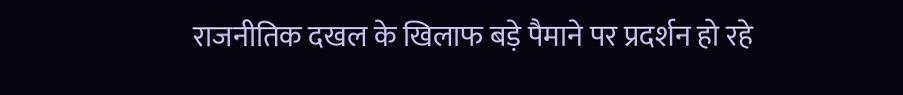राजनीतिक दखल के खिलाफ बड़े पैमाने पर प्रदर्शन हो रहे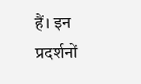हैं। इन प्रदर्शनों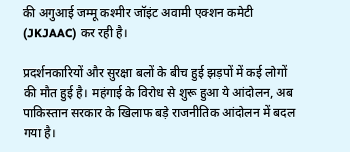की अगुआई जम्मू कश्मीर जॉइंट अवामी एक्शन कमेटी (JKJAAC) कर रही है।

प्रदर्शनकारियों और सुरक्षा बलों के बीच हुई झड़पों में कई लोगों की मौत हुई है। महंगाई के विरोध से शुरू हुआ ये आंदोलन, अब पाकिस्तान सरकार के खिलाफ बड़े राजनीतिक आंदोलन में बदल गया है।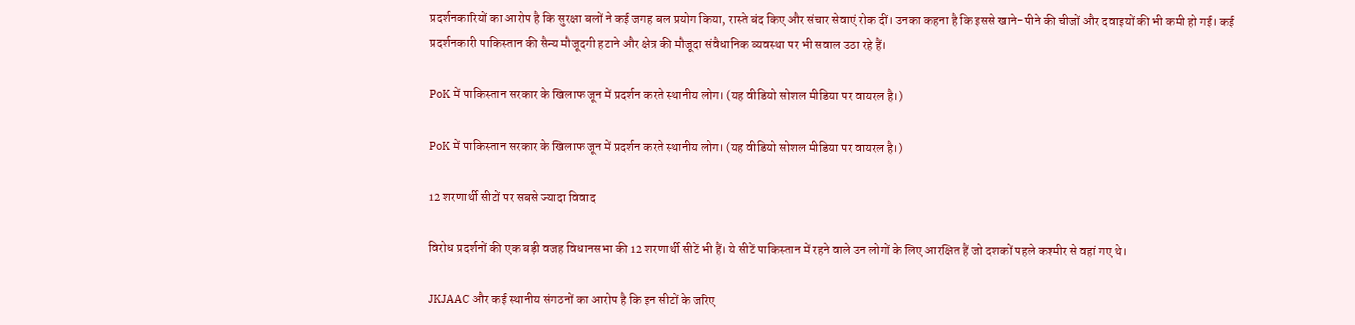प्रदर्शनकारियों का आरोप है कि सुरक्षा बलों ने कई जगह बल प्रयोग किया, रास्ते बंद किए और संचार सेवाएं रोक दीं। उनका कहना है कि इससे खाने-पीने की चीजों और दवाइयों की भी कमी हो गई। कई प्रदर्शनकारी पाकिस्तान की सैन्य मौजूदगी हटाने और क्षेत्र की मौजूदा संवैधानिक व्यवस्था पर भी सवाल उठा रहे हैं।

PoK में पाकिस्तान सरकार के खिलाफ जून में प्रदर्शन करते स्थानीय लोग। (यह वीडियो सोशल मीडिया पर वायरल है।)

PoK में पाकिस्तान सरकार के खिलाफ जून में प्रदर्शन करते स्थानीय लोग। (यह वीडियो सोशल मीडिया पर वायरल है।)

12 शरणार्थी सीटों पर सबसे ज्यादा विवाद

विरोध प्रदर्शनों की एक बड़ी वजह विधानसभा की 12 शरणार्थी सीटें भी हैं। ये सीटें पाकिस्तान में रहने वाले उन लोगों के लिए आरक्षित हैं जो दशकों पहले कश्मीर से वहां गए थे।

JKJAAC और कई स्थानीय संगठनों का आरोप है कि इन सीटों के जरिए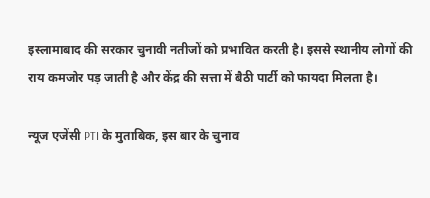इस्लामाबाद की सरकार चुनावी नतीजों को प्रभावित करती है। इससे स्थानीय लोगों की राय कमजोर पड़ जाती है और केंद्र की सत्ता में बैठी पार्टी को फायदा मिलता है।

न्यूज एजेंसी PTI के मुताबिक, इस बार के चुनाव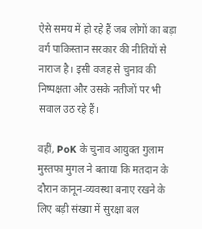ऐसे समय में हो रहे हैं जब लोगों का बड़ा वर्ग पाकिस्तान सरकार की नीतियों से नाराज है। इसी वजह से चुनाव की निष्पक्षता और उसके नतीजों पर भी सवाल उठ रहे हैं।

वहीं, PoK के चुनाव आयुक्त गुलाम मुस्तफा मुगल ने बताया कि मतदान के दौरान कानून-व्यवस्था बनाए रखने के लिए बड़ी संख्या में सुरक्षा बल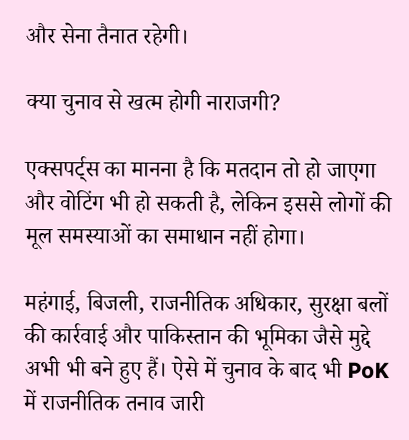और सेना तैनात रहेगी।

क्या चुनाव से खत्म होगी नाराजगी?

एक्सपर्ट्स का मानना है कि मतदान तो हो जाएगा और वोटिंग भी हो सकती है, लेकिन इससे लोगों की मूल समस्याओं का समाधान नहीं होगा।

महंगाई, बिजली, राजनीतिक अधिकार, सुरक्षा बलों की कार्रवाई और पाकिस्तान की भूमिका जैसे मुद्दे अभी भी बने हुए हैं। ऐसे में चुनाव के बाद भी PoK में राजनीतिक तनाव जारी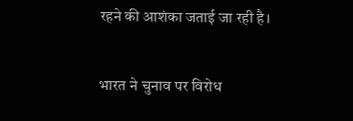रहने की आशंका जताई जा रही है।

भारत ने चुनाव पर विरोध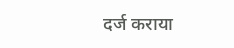दर्ज कराया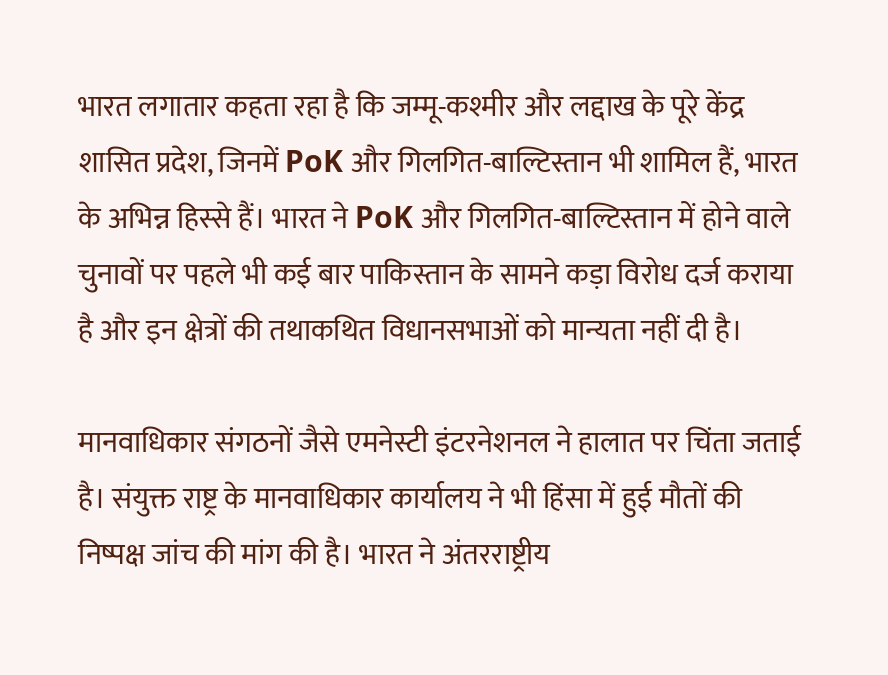भारत लगातार कहता रहा है कि जम्मू-कश्मीर और लद्दाख के पूरे केंद्र शासित प्रदेश, जिनमें PoK और गिलगित-बाल्टिस्तान भी शामिल हैं, भारत के अभिन्न हिस्से हैं। भारत ने PoK और गिलगित-बाल्टिस्तान में होने वाले चुनावों पर पहले भी कई बार पाकिस्तान के सामने कड़ा विरोध दर्ज कराया है और इन क्षेत्रों की तथाकथित विधानसभाओं को मान्यता नहीं दी है।

मानवाधिकार संगठनों जैसे एमनेस्टी इंटरनेशनल ने हालात पर चिंता जताई है। संयुक्त राष्ट्र के मानवाधिकार कार्यालय ने भी हिंसा में हुई मौतों की निष्पक्ष जांच की मांग की है। भारत ने अंतरराष्ट्रीय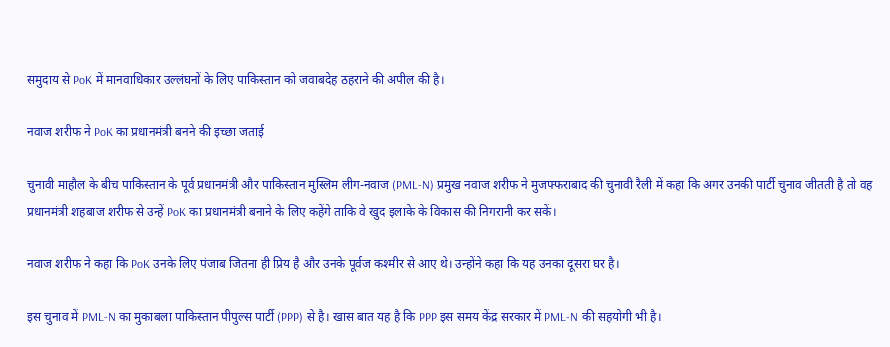समुदाय से PoK में मानवाधिकार उल्लंघनों के लिए पाकिस्तान को जवाबदेह ठहराने की अपील की है।

नवाज शरीफ ने PoK का प्रधानमंत्री बनने की इच्छा जताई

चुनावी माहौल के बीच पाकिस्तान के पूर्व प्रधानमंत्री और पाकिस्तान मुस्लिम लीग-नवाज (PML-N) प्रमुख नवाज शरीफ ने मुजफ्फराबाद की चुनावी रैली में कहा कि अगर उनकी पार्टी चुनाव जीतती है तो वह प्रधानमंत्री शहबाज शरीफ से उन्हें PoK का प्रधानमंत्री बनाने के लिए कहेंगे ताकि वे खुद इलाके के विकास की निगरानी कर सकें।

नवाज शरीफ ने कहा कि PoK उनके लिए पंजाब जितना ही प्रिय है और उनके पूर्वज कश्मीर से आए थे। उन्होंने कहा कि यह उनका दूसरा घर है।

इस चुनाव में PML-N का मुकाबला पाकिस्तान पीपुल्स पार्टी (PPP) से है। खास बात यह है कि PPP इस समय केंद्र सरकार में PML-N की सहयोगी भी है।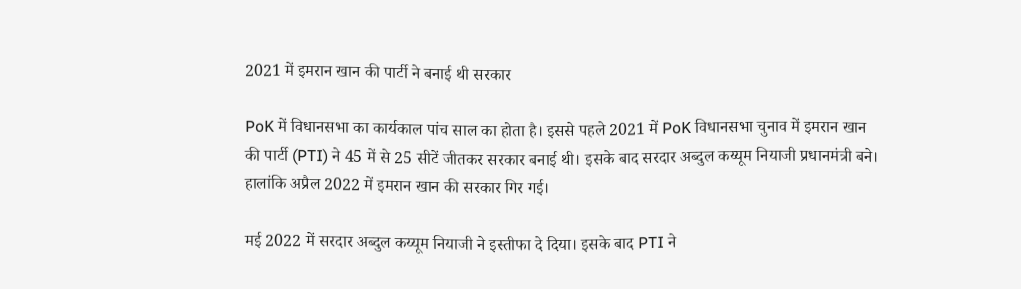2021 में इमरान खान की पार्टी ने बनाई थी सरकार

PoK में विधानसभा का कार्यकाल पांच साल का होता है। इससे पहले 2021 में PoK विधानसभा चुनाव में इमरान खान की पार्टी (PTI) ने 45 में से 25 सीटें जीतकर सरकार बनाई थी। इसके बाद सरदार अब्दुल कय्यूम नियाजी प्रधानमंत्री बने। हालांकि अप्रैल 2022 में इमरान खान की सरकार गिर गई।

मई 2022 में सरदार अब्दुल कय्यूम नियाजी ने इस्तीफा दे दिया। इसके बाद PTI ने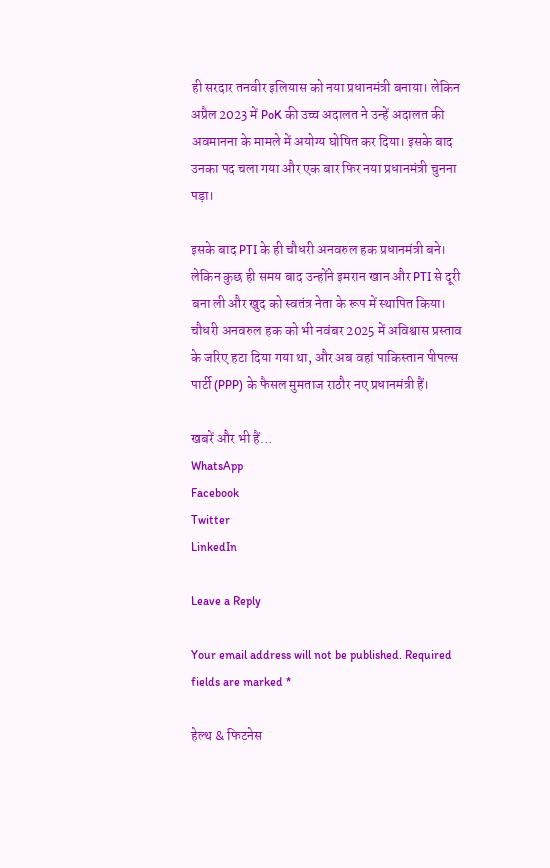ही सरदार तनवीर इलियास को नया प्रधानमंत्री बनाया। लेकिन अप्रैल 2023 में PoK की उच्च अदालत ने उन्हें अदालत की अवमानना के मामले में अयोग्य घोषित कर दिया। इसके बाद उनका पद चला गया और एक बार फिर नया प्रधानमंत्री चुनना पड़ा।

इसके बाद PTI के ही चौधरी अनवरुल हक प्रधानमंत्री बने। लेकिन कुछ ही समय बाद उन्होंने इमरान खान और PTI से दूरी बना ली और खुद को स्वतंत्र नेता के रूप में स्थापित किया। चौधरी अनवरुल हक को भी नवंबर 2025 में अविश्वास प्रस्ताव के जरिए हटा दिया गया था, और अब वहां पाकिस्तान पीपल्स पार्टी (PPP) के फैसल मुमताज राठौर नए प्रधानमंत्री हैं।

खबरें और भी हैं…
WhatsApp
Facebook
Twitter
LinkedIn

Leave a Reply

Your email address will not be published. Required fields are marked *

हेल्थ & फिटनेस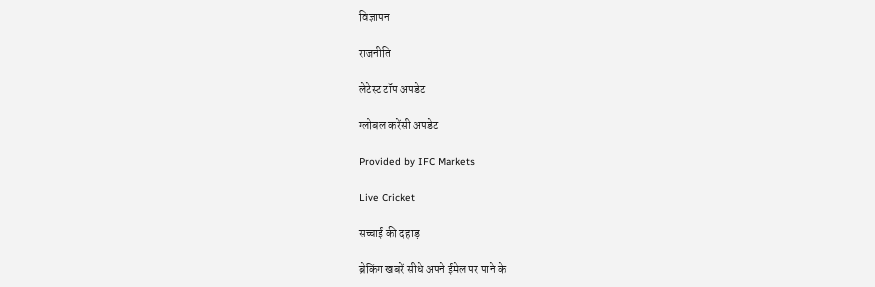विज्ञापन

राजनीति

लेटेस्ट टॉप अपडेट

ग्लोबल करेंसी अपडेट

Provided by IFC Markets

Live Cricket

सच्चाई की दहाड़

ब्रेकिंग खबरें सीधे अपने ईमेल पर पाने के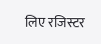लिए रजिस्टर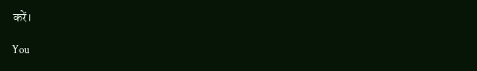करें।

You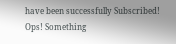have been successfully Subscribed! Ops! Something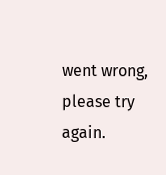went wrong, please try again.